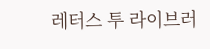레터스 투 라이브러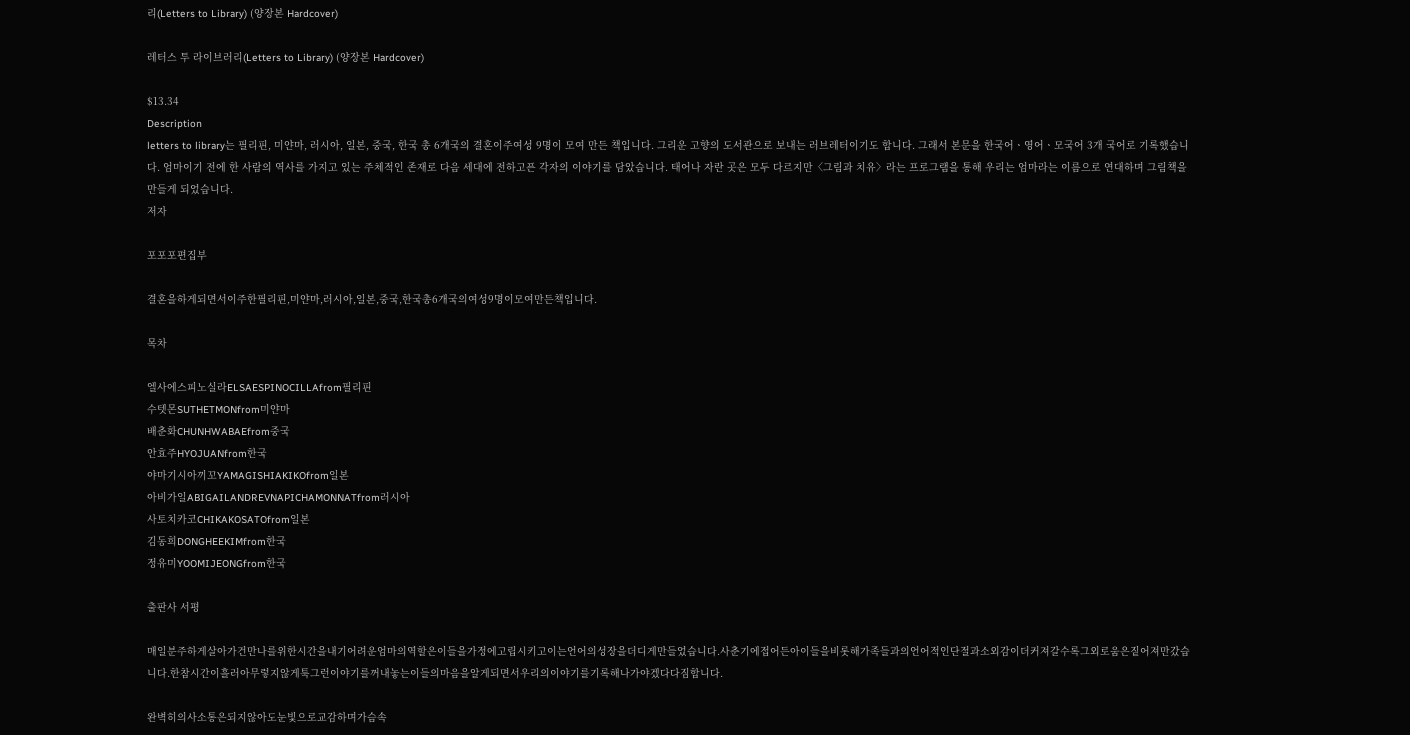리(Letters to Library) (양장본 Hardcover)

레터스 투 라이브러리(Letters to Library) (양장본 Hardcover)

$13.34
Description
letters to library는 필리핀, 미얀마, 러시아, 일본, 중국, 한국 총 6개국의 결혼이주여성 9명이 모여 만든 책입니다. 그리운 고향의 도서관으로 보내는 러브레터이기도 합니다. 그래서 본문을 한국어ㆍ영어ㆍ모국어 3개 국어로 기록했습니다. 엄마이기 전에 한 사람의 역사를 가지고 있는 주체적인 존재로 다음 세대에 전하고픈 각자의 이야기를 담았습니다. 태어나 자란 곳은 모두 다르지만〈그림과 치유〉라는 프로그램을 통해 우리는 엄마라는 이름으로 연대하며 그림책을 만들게 되었습니다.
저자

포포포편집부

결혼을하게되면서이주한필리핀,미얀마,러시아,일본,중국,한국총6개국의여성9명이모여만든책입니다.

목차

엘사에스피노실라ELSAESPINOCILLAfrom필리핀
수텟몬SUTHETMONfrom미얀마
배춘화CHUNHWABAEfrom중국
안효주HYOJUANfrom한국
야마기시아끼꼬YAMAGISHIAKIKOfrom일본
아비가일ABIGAILANDREVNAPICHAMONNATfrom러시아
사토치카코CHIKAKOSATOfrom일본
김동희DONGHEEKIMfrom한국
정유미YOOMIJEONGfrom한국

출판사 서평

매일분주하게살아가건만나를위한시간을내기어려운엄마의역할은이들을가정에고립시키고이는언어의성장을더디게만들었습니다.사춘기에접어든아이들을비롯해가족들과의언어적인단절과소외감이더커져갈수록그외로움은짙어져만갔습니다.한참시간이흘러아무렇지않게툭그런이야기를꺼내놓는이들의마음을알게되면서우리의이야기를기록해나가야겠다다짐합니다.

완벽히의사소통은되지않아도눈빛으로교감하며가슴속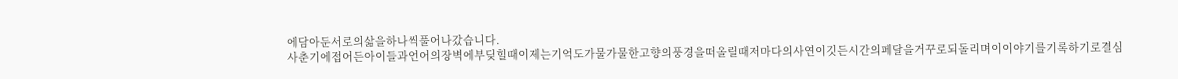에담아둔서로의삶을하나씩풀어나갔습니다.
사춘기에접어든아이들과언어의장벽에부딪힐때이제는기억도가물가물한고향의풍경을떠올릴때저마다의사연이깃든시간의페달을거꾸로되돌리며이이야기를기록하기로결심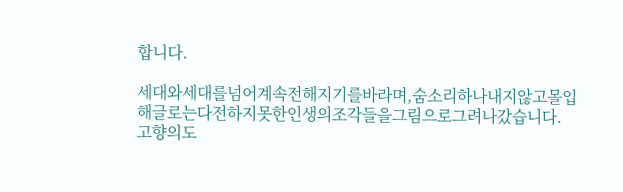합니다.

세대와세대를넘어계속전해지기를바라며,숨소리하나내지않고몰입해글로는다전하지못한인생의조각들을그림으로그려나갔습니다.
고향의도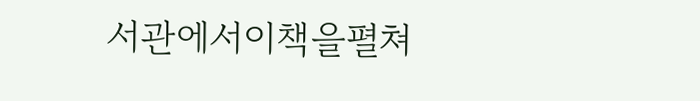서관에서이책을펼쳐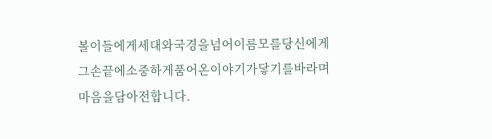볼이들에게세대와국경을넘어이름모를당신에게그손끝에소중하게품어온이야기가닿기를바라며마음을담아전합니다.